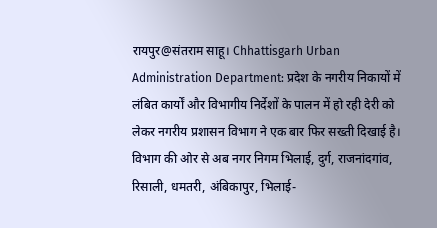रायपुर@संतराम साहू। Chhattisgarh Urban Administration Department: प्रदेश के नगरीय निकायों में लंबित कार्यों और विभागीय निर्देशों के पालन में हो रही देरी को लेकर नगरीय प्रशासन विभाग ने एक बार फिर सख्ती दिखाई है। विभाग की ओर से अब नगर निगम भिलाई, दुर्ग, राजनांदगांव, रिसाली, धमतरी, अंबिकापुर, भिलाई-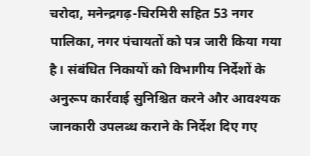चरोदा, मनेन्द्रगढ़-चिरमिरी सहित 53 नगर पालिका, नगर पंचायतों को पत्र जारी किया गया है। संबंधित निकायों को विभागीय निर्देशों के अनुरूप कार्रवाई सुनिश्चित करने और आवश्यक जानकारी उपलब्ध कराने के निर्देश दिए गए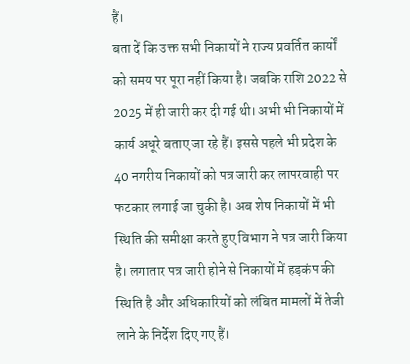हैं।
बता दें कि उक्त सभी निकायों ने राज्य प्रवर्तित कार्यों को समय पर पूरा नहीं किया है। जबकि राशि 2022 से 2025 में ही जारी कर दी गई थी। अभी भी निकायों में कार्य अधूरे बताए जा रहे हैं। इससे पहले भी प्रदेश के 40 नगरीय निकायों को पत्र जारी कर लापरवाही पर फटकार लगाई जा चुकी है। अब शेष निकायों में भी स्थिति की समीक्षा करते हुए विभाग ने पत्र जारी किया है। लगातार पत्र जारी होने से निकायों में हड़कंप की स्थिति है और अधिकारियों को लंबित मामलों में तेजी लाने के निर्देश दिए गए हैं।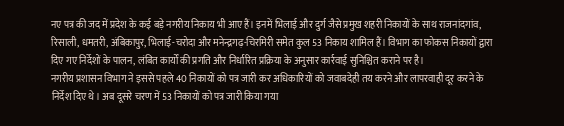नए पत्र की जद में प्रदेश के कई बड़े नगरीय निकाय भी आए हैं। इनमें भिलाई और दुर्ग जैसे प्रमुख शहरी निकायों के साथ राजनांदगांव, रिसाली, धमतरी, अंबिकापुर, भिलाई-चरोदा और मनेन्द्रगढ़-चिरमिरी समेत कुल 53 निकाय शामिल हैं। विभाग का फोकस निकायों द्वारा दिए गए निर्देशों के पालन, लंबित कार्यों की प्रगति और निर्धारित प्रक्रिया के अनुसार कार्रवाई सुनिश्चित कराने पर है।
नगरीय प्रशासन विभाग ने इससे पहले 40 निकायों को पत्र जारी कर अधिकारियों को जवाबदेही तय करने और लापरवाही दूर करने के निर्देश दिए थे। अब दूसरे चरण में 53 निकायों को पत्र जारी किया गया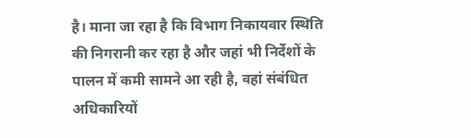है। माना जा रहा है कि विभाग निकायवार स्थिति की निगरानी कर रहा है और जहां भी निर्देशों के पालन में कमी सामने आ रही है, वहां संबंधित अधिकारियों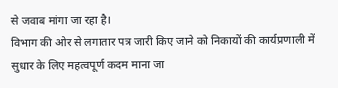से जवाब मांगा जा रहा है।
विभाग की ओर से लगातार पत्र जारी किए जाने को निकायों की कार्यप्रणाली में सुधार के लिए महत्वपूर्ण कदम माना जा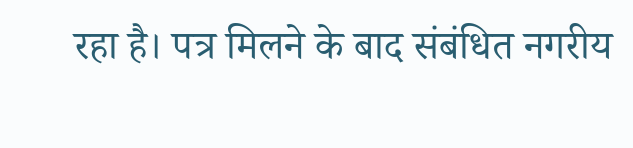रहा है। पत्र मिलने के बाद संबंधित नगरीय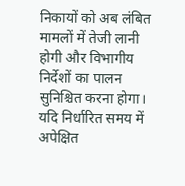निकायों को अब लंबित मामलों में तेजी लानी होगी और विभागीय निर्देशों का पालन सुनिश्चित करना होगा। यदि निर्धारित समय में अपेक्षित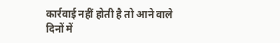कार्रवाई नहीं होती है तो आने वाले दिनों में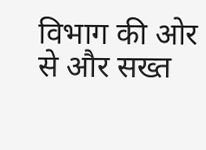विभाग की ओर से और सख्त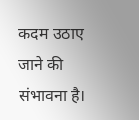कदम उठाए जाने की संभावना है।